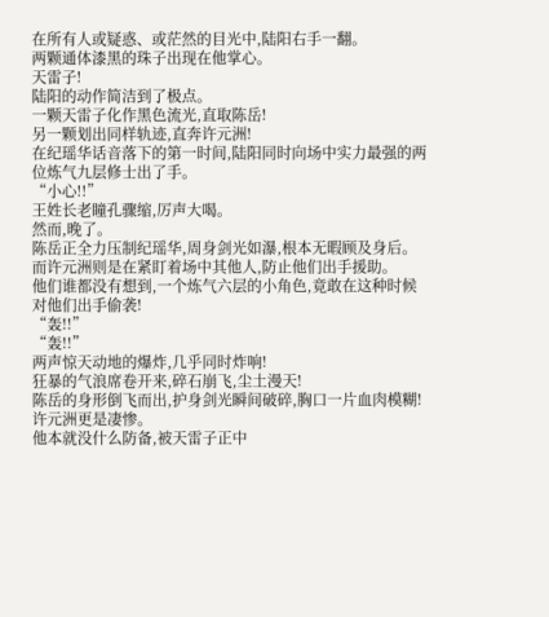在所有人或疑惑、或茫然的目光中,陆阳右手一翻。
两颗通体漆黑的珠子出现在他掌心。
天雷子!
陆阳的动作简洁到了极点。
一颗天雷子化作黑色流光,直取陈岳!
另一颗划出同样轨迹,直奔许元洲!
在纪瑶华话音落下的第一时间,陆阳同时向场中实力最强的两位炼气九层修士出了手。
“小心!!”
王姓长老瞳孔骤缩,厉声大喝。
然而,晚了。
陈岳正全力压制纪瑶华,周身剑光如瀑,根本无暇顾及身后。
而许元洲则是在紧盯着场中其他人,防止他们出手援助。
他们谁都没有想到,一个炼气六层的小角色,竟敢在这种时候对他们出手偷袭!
“轰!!”
“轰!!”
两声惊天动地的爆炸,几乎同时炸响!
狂暴的气浪席卷开来,碎石崩飞,尘土漫天!
陈岳的身形倒飞而出,护身剑光瞬间破碎,胸口一片血肉模糊!
许元洲更是凄惨。
他本就没什么防备,被天雷子正中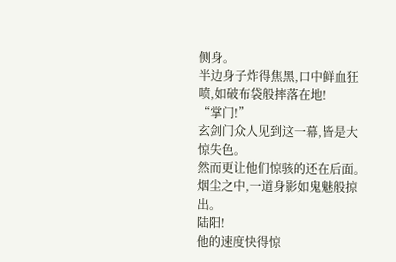侧身。
半边身子炸得焦黑,口中鲜血狂喷,如破布袋般摔落在地!
“掌门!”
玄剑门众人见到这一幕,皆是大惊失色。
然而更让他们惊骇的还在后面。
烟尘之中,一道身影如鬼魅般掠出。
陆阳!
他的速度快得惊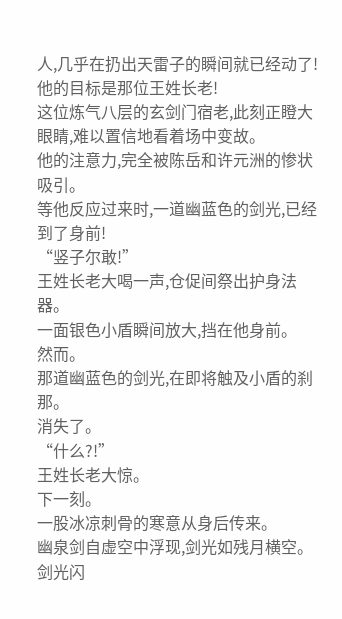人,几乎在扔出天雷子的瞬间就已经动了!
他的目标是那位王姓长老!
这位炼气八层的玄剑门宿老,此刻正瞪大眼睛,难以置信地看着场中变故。
他的注意力,完全被陈岳和许元洲的惨状吸引。
等他反应过来时,一道幽蓝色的剑光,已经到了身前!
“竖子尔敢!”
王姓长老大喝一声,仓促间祭出护身法器。
一面银色小盾瞬间放大,挡在他身前。
然而。
那道幽蓝色的剑光,在即将触及小盾的刹那。
消失了。
“什么?!”
王姓长老大惊。
下一刻。
一股冰凉刺骨的寒意从身后传来。
幽泉剑自虚空中浮现,剑光如残月横空。
剑光闪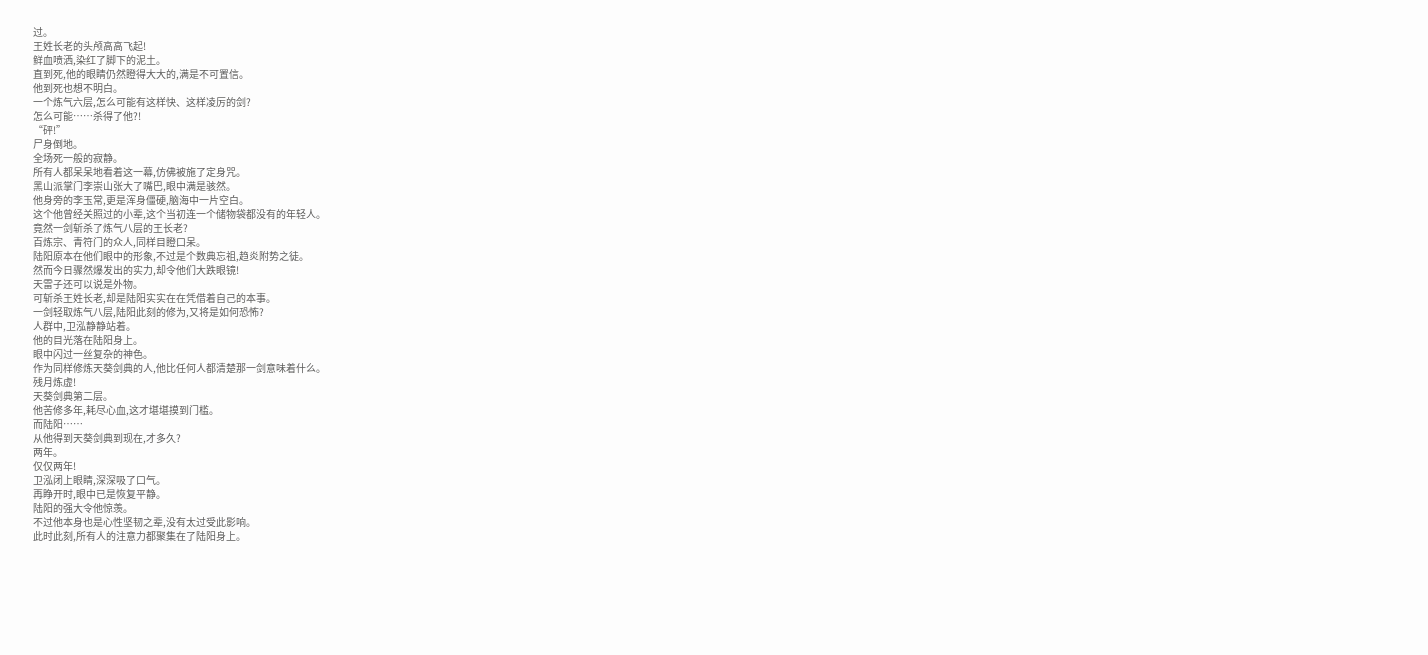过。
王姓长老的头颅高高飞起!
鲜血喷洒,染红了脚下的泥土。
直到死,他的眼睛仍然瞪得大大的,满是不可置信。
他到死也想不明白。
一个炼气六层,怎么可能有这样快、这样凌厉的剑?
怎么可能……杀得了他?!
“砰!”
尸身倒地。
全场死一般的寂静。
所有人都呆呆地看着这一幕,仿佛被施了定身咒。
黑山派掌门李崇山张大了嘴巴,眼中满是骇然。
他身旁的李玉常,更是浑身僵硬,脑海中一片空白。
这个他曾经关照过的小辈,这个当初连一个储物袋都没有的年轻人。
竟然一剑斩杀了炼气八层的王长老?
百炼宗、青符门的众人,同样目瞪口呆。
陆阳原本在他们眼中的形象,不过是个数典忘祖,趋炎附势之徒。
然而今日骤然爆发出的实力,却令他们大跌眼镜!
天雷子还可以说是外物。
可斩杀王姓长老,却是陆阳实实在在凭借着自己的本事。
一剑轻取炼气八层,陆阳此刻的修为,又将是如何恐怖?
人群中,卫泓静静站着。
他的目光落在陆阳身上。
眼中闪过一丝复杂的神色。
作为同样修炼天葵剑典的人,他比任何人都清楚那一剑意味着什么。
残月炼虚!
天葵剑典第二层。
他苦修多年,耗尽心血,这才堪堪摸到门槛。
而陆阳……
从他得到天葵剑典到现在,才多久?
两年。
仅仅两年!
卫泓闭上眼睛,深深吸了口气。
再睁开时,眼中已是恢复平静。
陆阳的强大令他惊羡。
不过他本身也是心性坚韧之辈,没有太过受此影响。
此时此刻,所有人的注意力都聚集在了陆阳身上。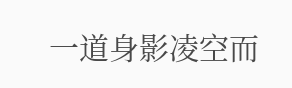一道身影凌空而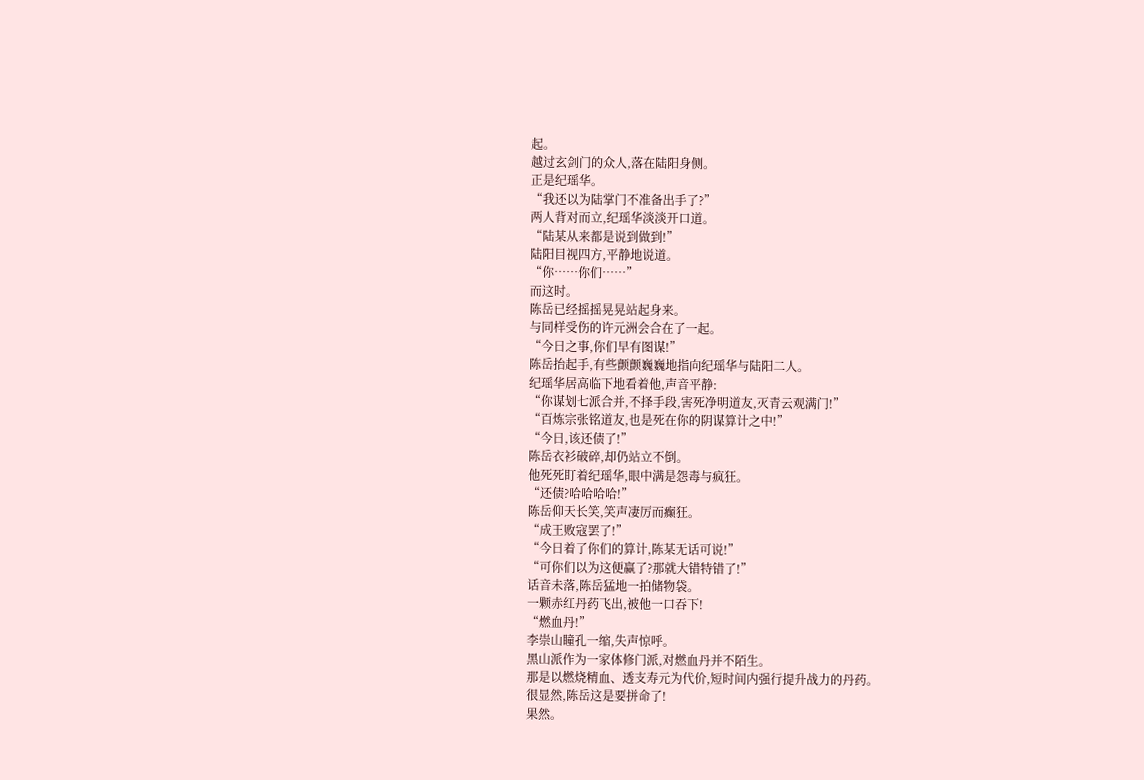起。
越过玄剑门的众人,落在陆阳身侧。
正是纪瑶华。
“我还以为陆掌门不准备出手了?”
两人背对而立,纪瑶华淡淡开口道。
“陆某从来都是说到做到!”
陆阳目视四方,平静地说道。
“你……你们……”
而这时。
陈岳已经摇摇晃晃站起身来。
与同样受伤的许元洲会合在了一起。
“今日之事,你们早有图谋!”
陈岳抬起手,有些颤颤巍巍地指向纪瑶华与陆阳二人。
纪瑶华居高临下地看着他,声音平静:
“你谋划七派合并,不择手段,害死净明道友,灭青云观满门!”
“百炼宗张铭道友,也是死在你的阴谋算计之中!”
“今日,该还债了!”
陈岳衣衫破碎,却仍站立不倒。
他死死盯着纪瑶华,眼中满是怨毒与疯狂。
“还债?哈哈哈哈!”
陈岳仰天长笑,笑声凄厉而癫狂。
“成王败寇罢了!”
“今日着了你们的算计,陈某无话可说!”
“可你们以为这便赢了?那就大错特错了!”
话音未落,陈岳猛地一拍储物袋。
一颗赤红丹药飞出,被他一口吞下!
“燃血丹!”
李崇山瞳孔一缩,失声惊呼。
黑山派作为一家体修门派,对燃血丹并不陌生。
那是以燃烧精血、透支寿元为代价,短时间内强行提升战力的丹药。
很显然,陈岳这是要拼命了!
果然。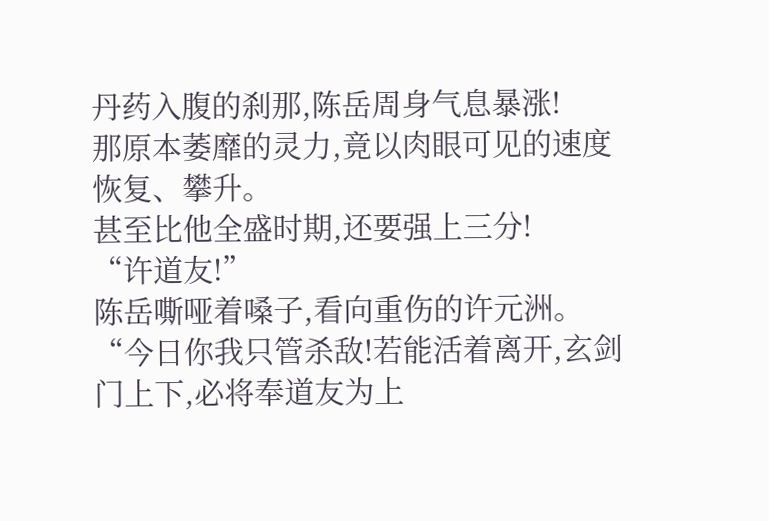丹药入腹的刹那,陈岳周身气息暴涨!
那原本萎靡的灵力,竟以肉眼可见的速度恢复、攀升。
甚至比他全盛时期,还要强上三分!
“许道友!”
陈岳嘶哑着嗓子,看向重伤的许元洲。
“今日你我只管杀敌!若能活着离开,玄剑门上下,必将奉道友为上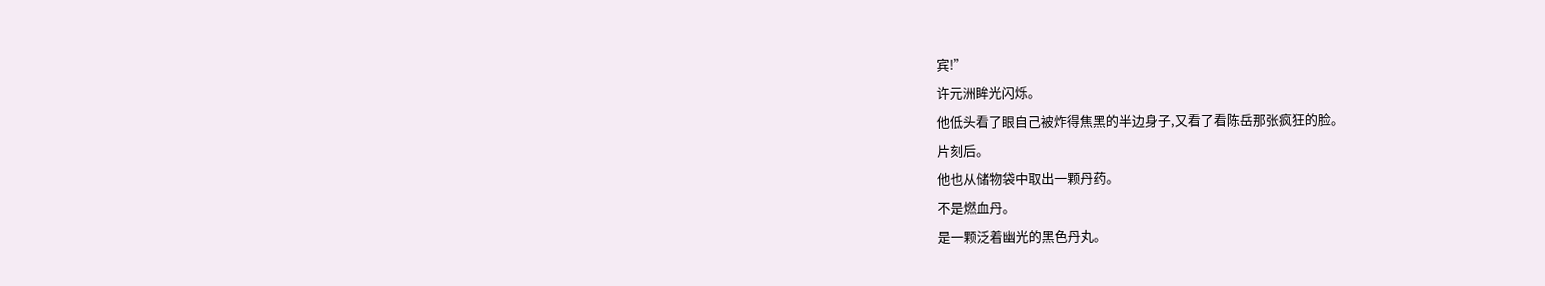宾!”
许元洲眸光闪烁。
他低头看了眼自己被炸得焦黑的半边身子,又看了看陈岳那张疯狂的脸。
片刻后。
他也从储物袋中取出一颗丹药。
不是燃血丹。
是一颗泛着幽光的黑色丹丸。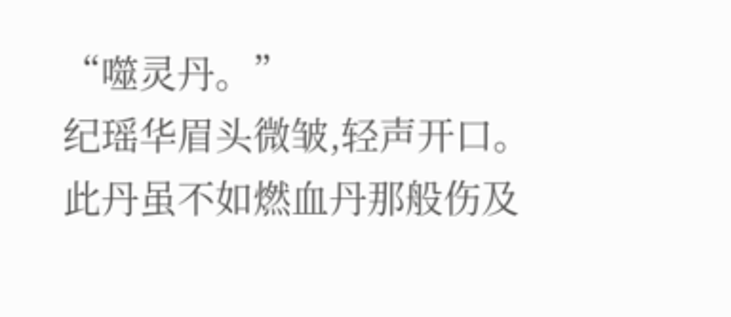“噬灵丹。”
纪瑶华眉头微皱,轻声开口。
此丹虽不如燃血丹那般伤及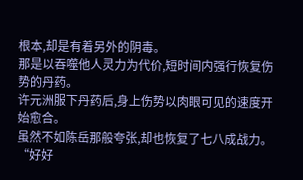根本,却是有着另外的阴毒。
那是以吞噬他人灵力为代价,短时间内强行恢复伤势的丹药。
许元洲服下丹药后,身上伤势以肉眼可见的速度开始愈合。
虽然不如陈岳那般夸张,却也恢复了七八成战力。
“好好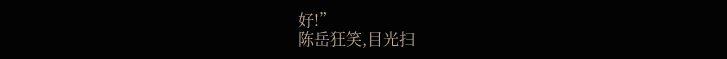好!”
陈岳狂笑,目光扫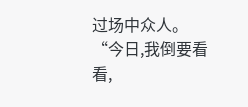过场中众人。
“今日,我倒要看看,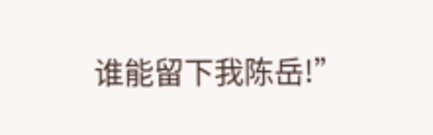谁能留下我陈岳!”